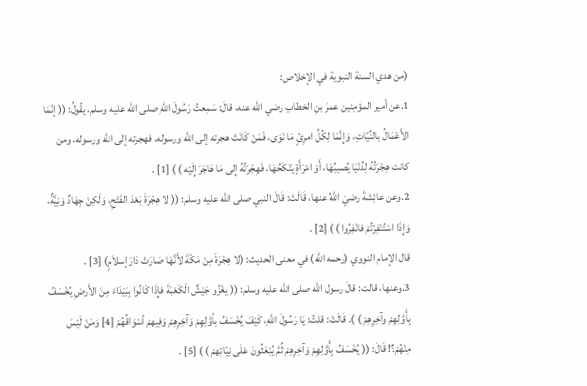(من هدي السنة النبوية في الإخلاص:
1.عن أمير المؤمِنين عمرَ بنِ الخطابِ رضي الله عنه، قالَ: سَمِعتُ رَسُولَ اللهِ صلى الله عليه وسلم، يقُولُ: (( إنّمَا الأَعْمَالُ بالنِّيّاتِ، وَإِنَّمَا لِكُلِّ امرِئٍ مَا نَوَى، فَمَنْ كَانَتْ هجرته إلى الله ورسوله، فهجرته إلى الله ورسوله، ومن كانت هِجْرَتُهُ لِدُنْيَا يُصيبُهَا، أَوْ امْرَأَةٍ يَنْكَحُهَا، فَهِجْرَتُهُ إِلى مَا هَاجَرَ إِلَيْه ) ) [1] .
2.وعن عائِشةَ رضيَ اللهُ عنها، قَالَتْ: قَالَ النبي صلى الله عليه وسلم: (( لا هِجْرَةَ بَعْدَ الفَتْحِ، وَلَكِنْ جِهَادٌ وَنِيَّةٌ، وَإِذَا اسْتُنْفِرْتُمْ فانْفِرُوا ) ) [2] .
قال الإمام النووي (رحمه الله) في معنى الحديث: (لا هِجْرَةَ مِنْ مَكّةَ لأَنَّهَا صَارَتْ دَارَ إسلاَمٍ) [3] .
3.وعنها، قالت: قالَ رسول الله صلى الله عليه وسلم: (( يغْزُو جَيْشٌ الْكَعْبَةَ فإِذَا كَانُوا بِبَيْدَاءَ مِنَ الأَرضِ يُخْسَفُ بِأَوَّلِهِمْ وآخِرِهِمْ ) ). قَالَتْ: قلتُ: يَا رَسُولَ اللهِ، كَيْفَ يُخْسَفُ بأوَّلِهِمْ وَآخِرِهِمْ وَفِيهمْ أسْوَاقُهُمْ [4] وَمَنْ لَيْسَ مِنْهُمْ؟! قَالَ: (( يُخْسَفُ بِأَوَّلِهِمْ وَآخِرِهِمْ ثُمَّ يُبْعَثُونَ عَلَى نِيّاتِهمْ ) ) [5] .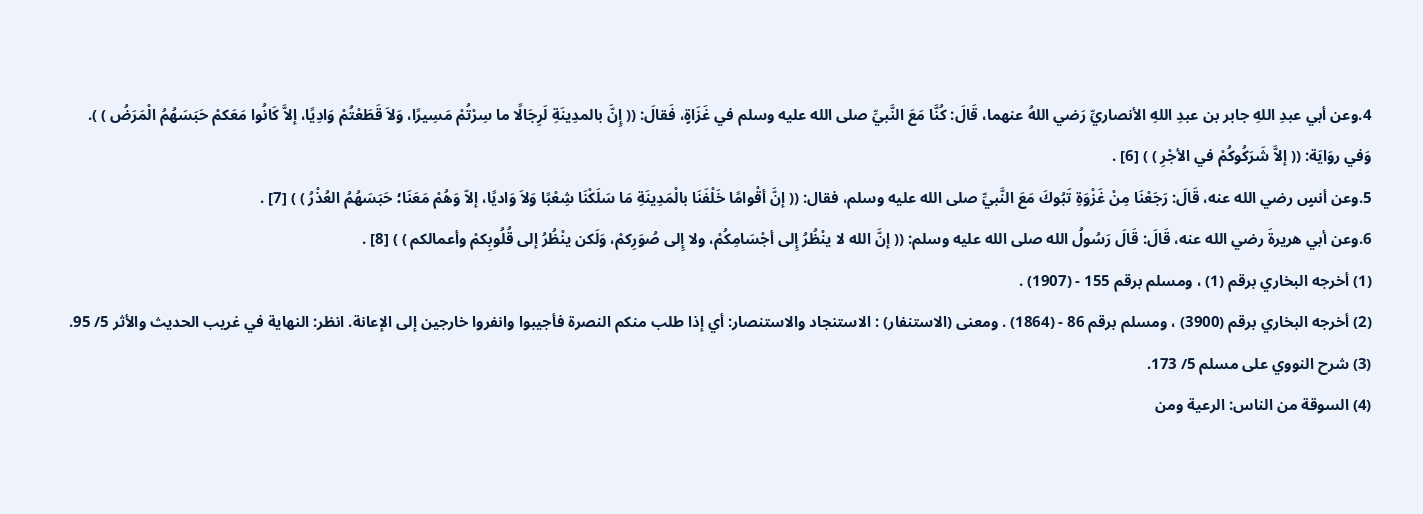4.وعن أبي عبدِ اللهِ جابر بن عبدِ اللهِ الأنصاريِّ رَضي اللهُ عنهما، قَالَ: كُنَّا مَعَ النَّبيِّ صلى الله عليه وسلم في غَزَاةٍ، فَقالَ: (( إِنَّ بالمدِينَةِ لَرِجَالًا ما سِرْتُمْ مَسِيرًا، وَلاَ قَطَعْتُمْ وَادِيًا، إلاَّ كَانُوا مَعَكمْ حَبَسَهُمُ الْمَرَضُ ) ). وَفي روَايَة: (( إلاَّ شَرَكُوكُمْ في الأجْرِ ) ) [6] .
5.وعن أنسٍ رضي الله عنه، قَالَ: رَجَعْنَا مِنْ غَزْوَةِ تَبُوكَ مَعَ النَّبيِّ صلى الله عليه وسلم، فقال: (( إنَّ أقْوامًا خَلْفَنَا بالْمَدِينَةِ مَا سَلَكْنَا شِعْبًا وَلاَ وَاديًا، إلاّ وَهُمْ مَعَنَا؛ حَبَسَهُمُ العُذْرُ ) ) [7] .
6.وعن أبي هريرةَ رضي الله عنه، قَالَ: قَالَ رَسُولُ الله صلى الله عليه وسلم: (( إنَّ الله لا ينْظُرُ إِلى أجْسَامِكُمْ، ولا إِلى صُوَرِكمْ، وَلَكن ينْظُرُ إلى قُلُوبِكمْ وأعمالكم ) ) [8] .
(1) أخرجه البخاري برقم (1) ، ومسلم برقم 155 - (1907) .
(2) أخرجه البخاري برقم (3900) ، ومسلم برقم 86 - (1864) . ومعنى (الاستنفار) : الاستنجاد والاستنصار: أي إذا طلب منكم النصرة فأجيبوا وانفروا خارجين إلى الإعانة. انظر: النهاية في غريب الحديث والأثر 5/ 95.
(3) شرح النووي على مسلم 5/ 173.
(4) السوقة من الناس: الرعية ومن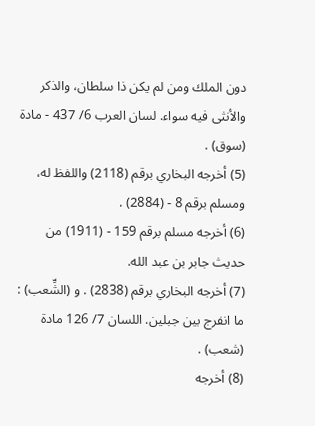دون الملك ومن لم يكن ذا سلطان، والذكر والأنثى فيه سواء. لسان العرب 6/ 437 - مادة (سوق) .
(5) أخرجه البخاري برقم (2118) واللفظ له، ومسلم برقم 8 - (2884) .
(6) أخرجه مسلم برقم 159 - (1911) من حديث جابر بن عبد الله.
(7) أخرجه البخاري برقم (2838) . و (الشِّعب) : ما انفرج بين جبلين. اللسان 7/ 126 مادة (شعب) .
(8) أخرجه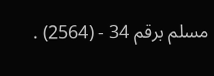مسلم برقم 34 - (2564) .